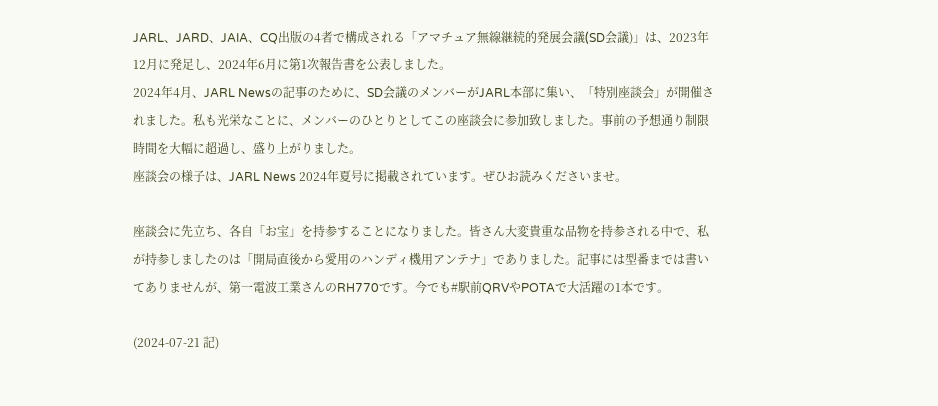JARL、JARD、JAIA、CQ出版の4者で構成される「アマチュア無線継続的発展会議(SD会議)」は、2023年12月に発足し、2024年6月に第1次報告書を公表しました。
2024年4月、JARL Newsの記事のために、SD会議のメンバーがJARL本部に集い、「特別座談会」が開催されました。私も光栄なことに、メンバーのひとりとしてこの座談会に参加致しました。事前の予想通り制限時間を大幅に超過し、盛り上がりました。
座談会の様子は、JARL News 2024年夏号に掲載されています。ぜひお読みくださいませ。

座談会に先立ち、各自「お宝」を持参することになりました。皆さん大変貴重な品物を持参される中で、私が持参しましたのは「開局直後から愛用のハンディ機用アンテナ」でありました。記事には型番までは書いてありませんが、第一電波工業さんのRH770です。今でも#駅前QRVやPOTAで大活躍の1本です。

(2024-07-21 記)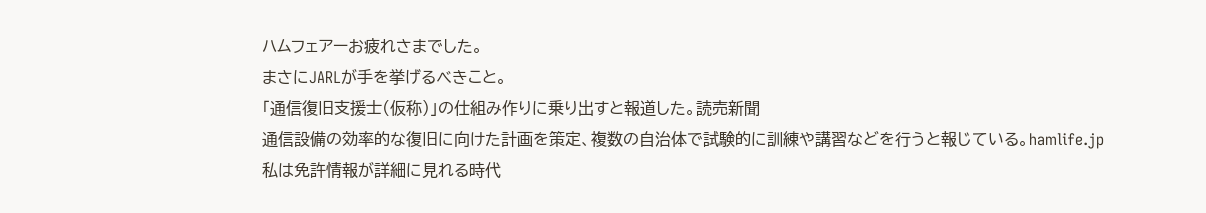ハムフェアーお疲れさまでした。
まさにJARLが手を挙げるべきこと。
「通信復旧支援士(仮称)」の仕組み作りに乗り出すと報道した。読売新聞
通信設備の効率的な復旧に向けた計画を策定、複数の自治体で試験的に訓練や講習などを行うと報じている。hamlife.jp
私は免許情報が詳細に見れる時代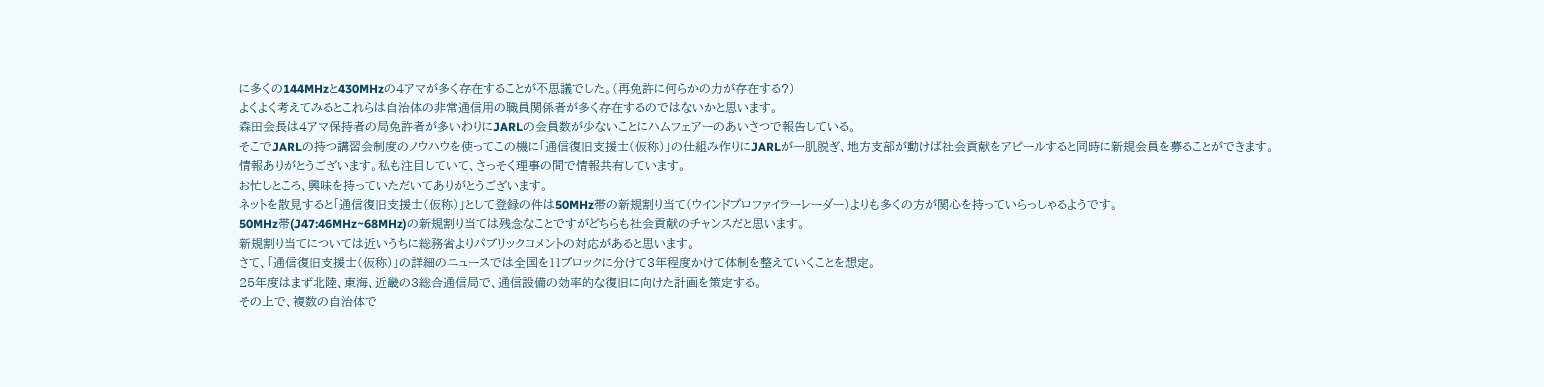に多くの144MHzと430MHzの4アマが多く存在することが不思議でした。(再免許に何らかの力が存在する?)
よくよく考えてみるとこれらは自治体の非常通信用の職員関係者が多く存在するのではないかと思います。
森田会長は4アマ保持者の局免許者が多いわりにJARLの会員数が少ないことにハムフェアーのあいさつで報告している。
そこでJARLの持つ講習会制度のノウハウを使ってこの機に「通信復旧支援士(仮称)」の仕組み作りにJARLが一肌脱ぎ、地方支部が動けば社会貢献をアピールすると同時に新規会員を募ることができます。
情報ありがとうございます。私も注目していて、さっそく理事の間で情報共有しています。
お忙しところ、興味を持っていただいてありがとうございます。
ネットを散見すると「通信復旧支援士(仮称)」として登録の件は50MHz帯の新規割り当て(ウインドプロファイラーレーダー)よりも多くの方が関心を持っていらっしゃるようです。
50MHz帯(J47:46MHz~68MHz)の新規割り当ては残念なことですがどちらも社会貢献のチャンスだと思います。
新規割り当てについては近いうちに総務省よりパブリックコメントの対応があると思います。
さて、「通信復旧支援士(仮称)」の詳細のニュースでは全国を11ブロックに分けて3年程度かけて体制を整えていくことを想定。
25年度はまず北陸、東海、近畿の3総合通信局で、通信設備の効率的な復旧に向けた計画を策定する。
その上で、複数の自治体で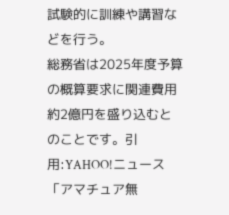試験的に訓練や講習などを行う。
総務省は2025年度予算の概算要求に関連費用約2億円を盛り込むとのことです。引用:YAHOO!ニュース
「アマチュア無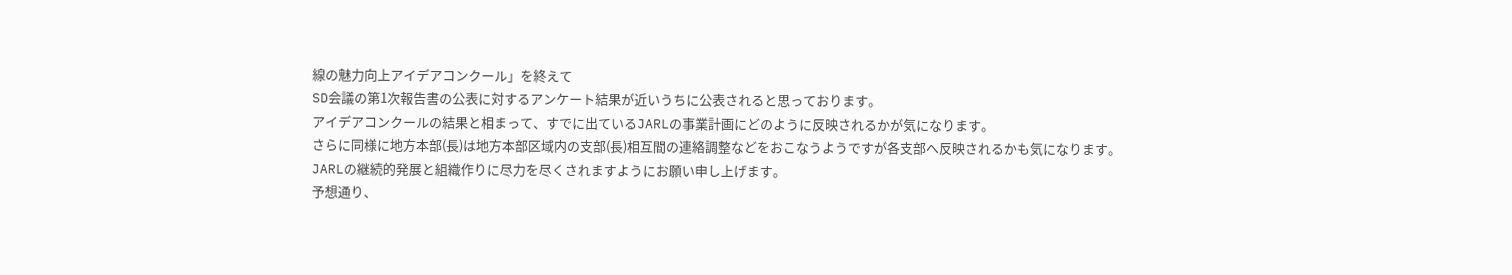線の魅力向上アイデアコンクール」を終えて
SD会議の第1次報告書の公表に対するアンケート結果が近いうちに公表されると思っております。
アイデアコンクールの結果と相まって、すでに出ているJARLの事業計画にどのように反映されるかが気になります。
さらに同様に地方本部(長)は地方本部区域内の支部(長)相互間の連絡調整などをおこなうようですが各支部へ反映されるかも気になります。
JARLの継続的発展と組織作りに尽力を尽くされますようにお願い申し上げます。
予想通り、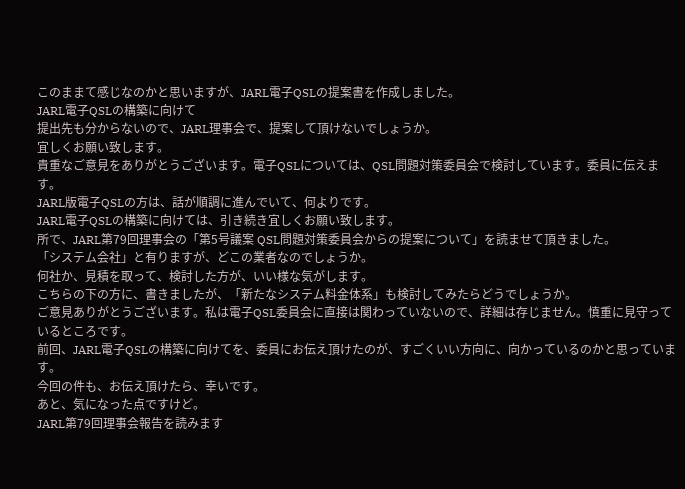このままて感じなのかと思いますが、JARL電子QSLの提案書を作成しました。
JARL電子QSLの構築に向けて
提出先も分からないので、JARL理事会で、提案して頂けないでしょうか。
宜しくお願い致します。
貴重なご意見をありがとうございます。電子QSLについては、QSL問題対策委員会で検討しています。委員に伝えます。
JARL版電子QSLの方は、話が順調に進んでいて、何よりです。
JARL電子QSLの構築に向けては、引き続き宜しくお願い致します。
所で、JARL第79回理事会の「第5号議案 QSL問題対策委員会からの提案について」を読ませて頂きました。
「システム会社」と有りますが、どこの業者なのでしょうか。
何社か、見積を取って、検討した方が、いい様な気がします。
こちらの下の方に、書きましたが、「新たなシステム料金体系」も検討してみたらどうでしょうか。
ご意見ありがとうございます。私は電子QSL委員会に直接は関わっていないので、詳細は存じません。慎重に見守っているところです。
前回、JARL電子QSLの構築に向けてを、委員にお伝え頂けたのが、すごくいい方向に、向かっているのかと思っています。
今回の件も、お伝え頂けたら、幸いです。
あと、気になった点ですけど。
JARL第79回理事会報告を読みます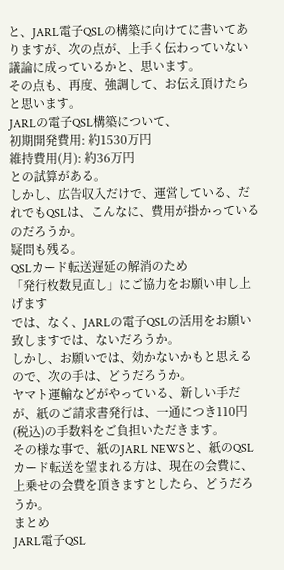と、JARL電子QSLの構築に向けてに書いてありますが、次の点が、上手く伝わっていない議論に成っているかと、思います。
その点も、再度、強調して、お伝え頂けたらと思います。
JARLの電子QSL構築について、
初期開発費用: 約1530万円
維持費用(月): 約36万円
との試算がある。
しかし、広告収入だけで、運営している、だれでもQSLは、こんなに、費用が掛かっているのだろうか。
疑問も残る。
QSLカード転送遅延の解消のため
「発行枚数見直し」にご協力をお願い申し上げます
では、なく、JARLの電子QSLの活用をお願い致しますでは、ないだろうか。
しかし、お願いでは、効かないかもと思えるので、次の手は、どうだろうか。
ヤマト運輸などがやっている、新しい手だが、紙のご請求書発行は、一通につき110円(税込)の手数料をご負担いただきます。
その様な事で、紙のJARL NEWSと、紙のQSLカード転送を望まれる方は、現在の会費に、上乗せの会費を頂きますとしたら、どうだろうか。
まとめ
JARL電子QSL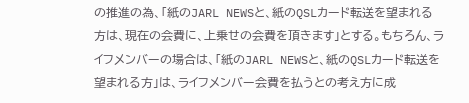の推進の為、「紙のJARL NEWSと、紙のQSLカード転送を望まれる方は、現在の会費に、上乗せの会費を頂きます」とする。もちろん、ライフメンバーの場合は、「紙のJARL NEWSと、紙のQSLカード転送を望まれる方」は、ライフメンバー会費を払うとの考え方に成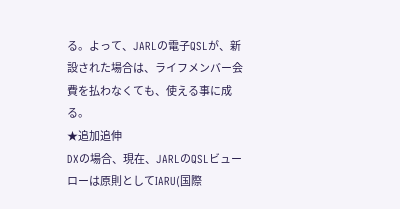る。よって、JARLの電子QSLが、新設された場合は、ライフメンバー会費を払わなくても、使える事に成る。
★追加追伸
DXの場合、現在、JARLのQSLビューローは原則としてIARU(国際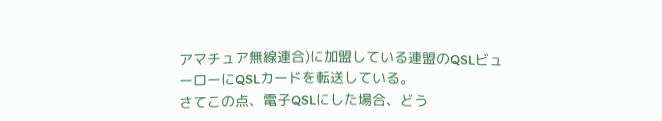アマチュア無線連合)に加盟している連盟のQSLビューローにQSLカードを転送している。
さてこの点、電子QSLにした場合、どう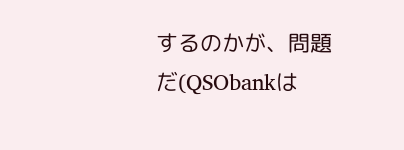するのかが、問題だ(QSObankは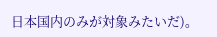日本国内のみが対象みたいだ)。